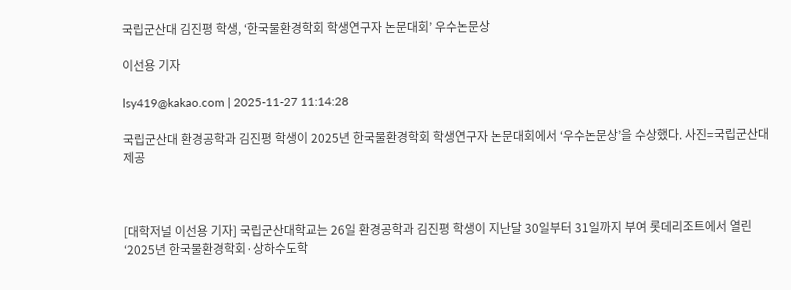국립군산대 김진평 학생, ‘한국물환경학회 학생연구자 논문대회’ 우수논문상

이선용 기자

lsy419@kakao.com | 2025-11-27 11:14:28

국립군산대 환경공학과 김진평 학생이 2025년 한국물환경학회 학생연구자 논문대회에서 ‘우수논문상’을 수상했다. 사진=국립군산대 제공



[대학저널 이선용 기자] 국립군산대학교는 26일 환경공학과 김진평 학생이 지난달 30일부터 31일까지 부여 롯데리조트에서 열린 ‘2025년 한국물환경학회·상하수도학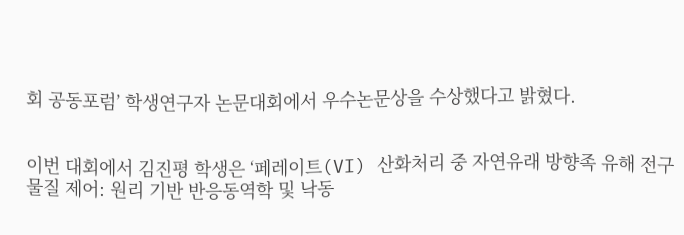회 공동포럼’ 학생연구자 논문대회에서 우수논문상을 수상했다고 밝혔다.


이번 대회에서 김진평 학생은 ‘페레이트(VI) 산화처리 중 자연유래 방향족 유해 전구물질 제어: 원리 기반 반응동역학 및 낙동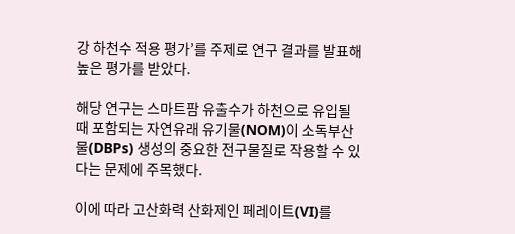강 하천수 적용 평가’를 주제로 연구 결과를 발표해 높은 평가를 받았다.

해당 연구는 스마트팜 유출수가 하천으로 유입될 때 포함되는 자연유래 유기물(NOM)이 소독부산물(DBPs) 생성의 중요한 전구물질로 작용할 수 있다는 문제에 주목했다.

이에 따라 고산화력 산화제인 페레이트(VI)를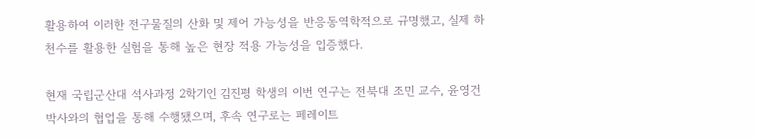활용하여 이러한 전구물질의 산화 및 제어 가능성을 반응동역학적으로 규명했고, 실제 하천수를 활용한 실험을 통해 높은 현장 적용 가능성을 입증했다.

현재 국립군산대 석사과정 2학기인 김진평 학생의 이번 연구는 전북대 조민 교수, 윤영건 박사와의 협업을 통해 수행됐으며, 후속 연구로는 페레이트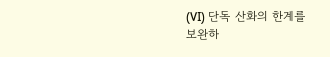(VI) 단독 산화의 한계를 보완하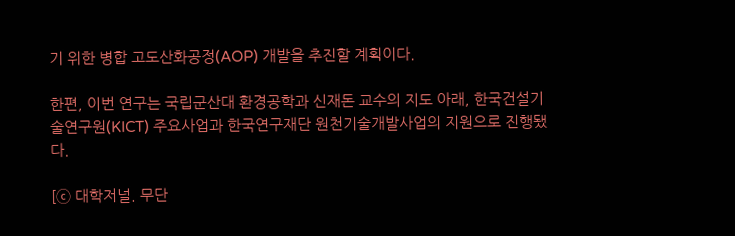기 위한 병합 고도산화공정(AOP) 개발을 추진할 계획이다.

한편, 이번 연구는 국립군산대 환경공학과 신재돈 교수의 지도 아래, 한국건설기술연구원(KICT) 주요사업과 한국연구재단 원천기술개발사업의 지원으로 진행됐다.

[ⓒ 대학저널. 무단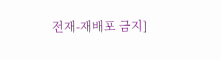전재-재배포 금지]